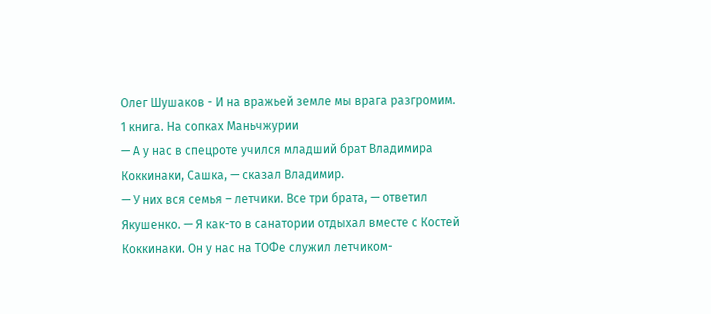Олег Шушаков - И на вражьей земле мы врага разгромим. 1 книга. На сопках Маньчжурии
— А у нас в спецроте учился младший брат Владимира Коккинаки, Сашка, — сказал Владимир.
— У них вся семья – летчики. Все три брата, — ответил Якушенко. — Я как-то в санатории отдыхал вместе с Костей Коккинаки. Он у нас на ТОФе служил летчиком-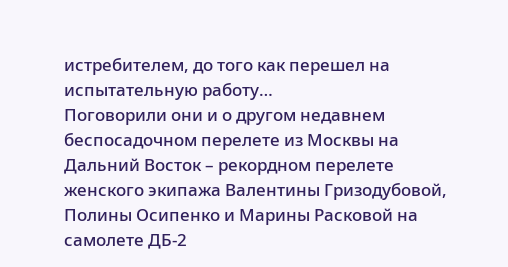истребителем, до того как перешел на испытательную работу…
Поговорили они и о другом недавнем беспосадочном перелете из Москвы на Дальний Восток – рекордном перелете женского экипажа Валентины Гризодубовой, Полины Осипенко и Марины Расковой на самолете ДБ-2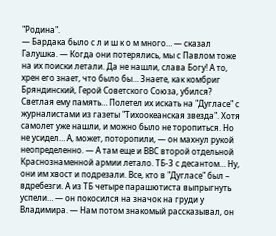"Родина".
— Бардака было с л и ш к о м много… — сказал Галушка. — Когда они потерялись, мы с Павлом тоже на их поиски летали. Да не нашли, слава Богу! А то, хрен его знает, что было бы… Знаете, как комбриг Бряндинский, Герой Советского Союза, убился? Светлая ему память… Полетел их искать на "Дугласе" с журналистами из газеты "Тихоокеанская звезда". Хотя самолет уже нашли, и можно было не торопиться. Но не усидел… А, может, поторопили, — он махнул рукой неопределенно. — А там еще и ВВС второй отдельной Краснознаменной армии летало. ТБ-3 с десантом… Ну, они им хвост и подрезали. Все, кто в "Дугласе" был – вдребезги. А из ТБ четыре парашютиста выпрыгнуть успели… — он покосился на значок на груди у Владимира. — Нам потом знакомый рассказывал, он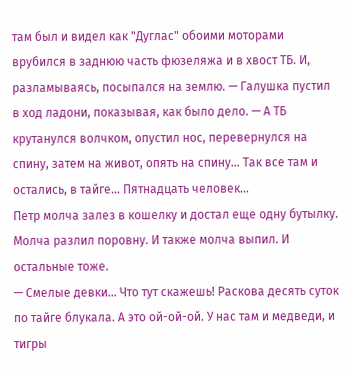там был и видел как "Дуглас" обоими моторами врубился в заднюю часть фюзеляжа и в хвост ТБ. И, разламываясь, посыпался на землю. — Галушка пустил в ход ладони, показывая, как было дело. — А ТБ крутанулся волчком, опустил нос, перевернулся на спину, затем на живот, опять на спину… Так все там и остались, в тайге… Пятнадцать человек…
Петр молча залез в кошелку и достал еще одну бутылку. Молча разлил поровну. И также молча выпил. И остальные тоже.
— Смелые девки… Что тут скажешь! Раскова десять суток по тайге блукала. А это ой-ой-ой. У нас там и медведи, и тигры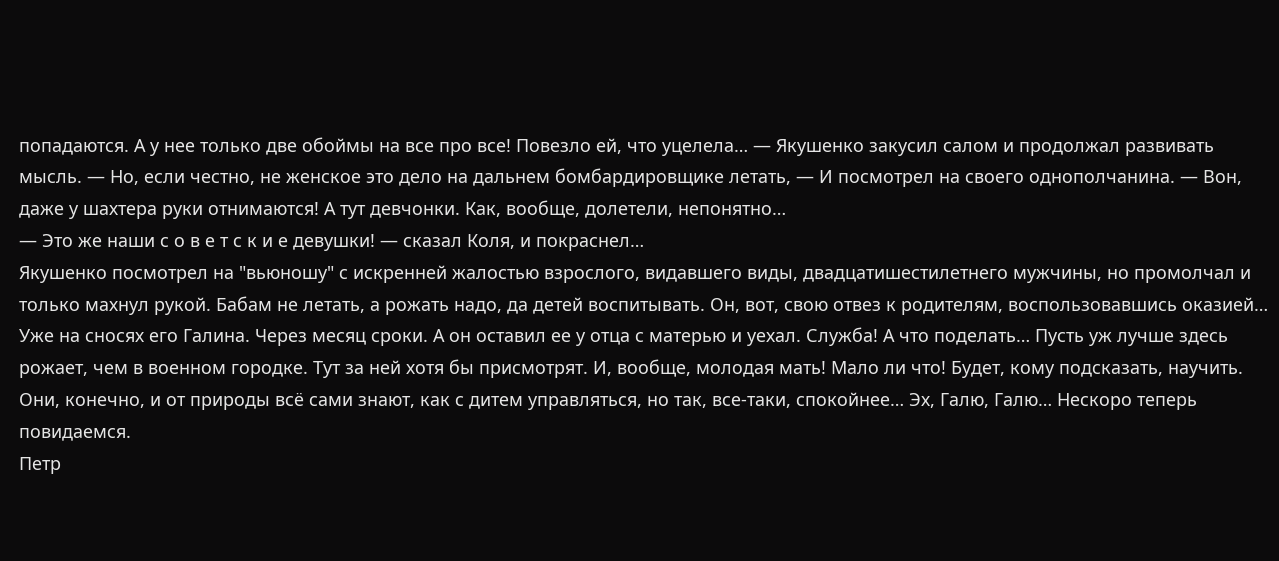попадаются. А у нее только две обоймы на все про все! Повезло ей, что уцелела… — Якушенко закусил салом и продолжал развивать мысль. — Но, если честно, не женское это дело на дальнем бомбардировщике летать, — И посмотрел на своего однополчанина. — Вон, даже у шахтера руки отнимаются! А тут девчонки. Как, вообще, долетели, непонятно…
— Это же наши с о в е т с к и е девушки! — сказал Коля, и покраснел…
Якушенко посмотрел на "вьюношу" с искренней жалостью взрослого, видавшего виды, двадцатишестилетнего мужчины, но промолчал и только махнул рукой. Бабам не летать, а рожать надо, да детей воспитывать. Он, вот, свою отвез к родителям, воспользовавшись оказией…
Уже на сносях его Галина. Через месяц сроки. А он оставил ее у отца с матерью и уехал. Служба! А что поделать… Пусть уж лучше здесь рожает, чем в военном городке. Тут за ней хотя бы присмотрят. И, вообще, молодая мать! Мало ли что! Будет, кому подсказать, научить. Они, конечно, и от природы всё сами знают, как с дитем управляться, но так, все-таки, спокойнее… Эх, Галю, Галю… Нескоро теперь повидаемся.
Петр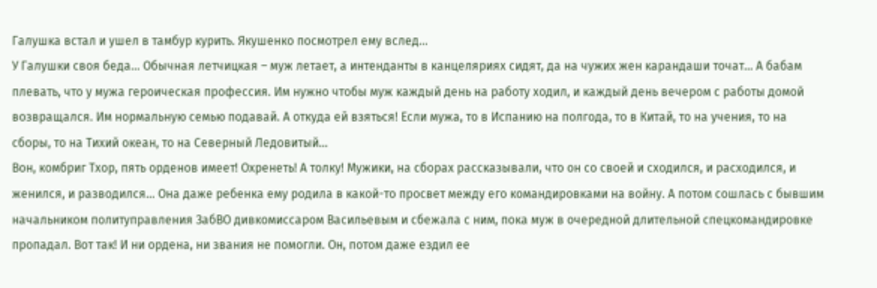Галушка встал и ушел в тамбур курить. Якушенко посмотрел ему вслед…
У Галушки своя беда… Обычная летчицкая – муж летает, а интенданты в канцеляриях сидят, да на чужих жен карандаши точат… А бабам плевать, что у мужа героическая профессия. Им нужно чтобы муж каждый день на работу ходил, и каждый день вечером с работы домой возвращался. Им нормальную семью подавай. А откуда ей взяться! Если мужа, то в Испанию на полгода, то в Китай, то на учения, то на сборы, то на Тихий океан, то на Северный Ледовитый…
Вон, комбриг Тхор, пять орденов имеет! Охренеть! А толку! Мужики, на сборах рассказывали, что он со своей и сходился, и расходился, и женился, и разводился… Она даже ребенка ему родила в какой-то просвет между его командировками на войну. А потом сошлась с бывшим начальником политуправления ЗабВО дивкомиссаром Васильевым и сбежала с ним, пока муж в очередной длительной спецкомандировке пропадал. Вот так! И ни ордена, ни звания не помогли. Он, потом даже ездил ее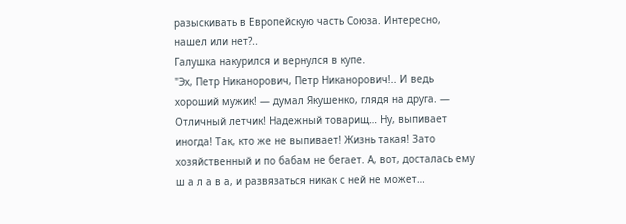разыскивать в Европейскую часть Союза. Интересно, нашел или нет?..
Галушка накурился и вернулся в купе.
"Эх, Петр Никанорович, Петр Никанорович!.. И ведь хороший мужик! — думал Якушенко, глядя на друга. — Отличный летчик! Надежный товарищ… Ну, выпивает иногда! Так, кто же не выпивает! Жизнь такая! Зато хозяйственный и по бабам не бегает. А, вот, досталась ему ш а л а в а, и развязаться никак с ней не может…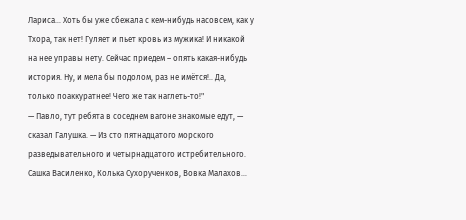Лариса… Хоть бы уже сбежала с кем-нибудь насовсем, как у Тхора, так нет! Гуляет и пьет кровь из мужика! И никакой на нее управы нету. Сейчас приедем – опять какая-нибудь история. Ну, и мела бы подолом, раз не имётся!.. Да, только поаккуратнее! Чего же так наглеть-то!"
— Павло, тут ребята в соседнем вагоне знакомые едут, — сказал Галушка. — Из сто пятнадцатого морского разведывательного и четырнадцатого истребительного. Сашка Василенко, Колька Сухорученков, Вовка Малахов…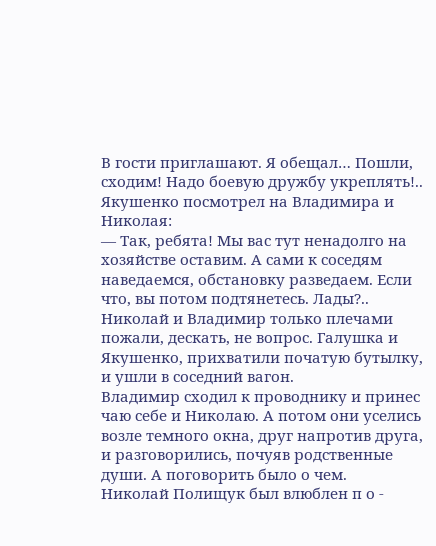В гости приглашают. Я обещал… Пошли, сходим! Надо боевую дружбу укреплять!..
Якушенко посмотрел на Владимира и Николая:
— Так, ребята! Мы вас тут ненадолго на хозяйстве оставим. А сами к соседям наведаемся, обстановку разведаем. Если что, вы потом подтянетесь. Лады?..
Николай и Владимир только плечами пожали, дескать, не вопрос. Галушка и Якушенко, прихватили початую бутылку, и ушли в соседний вагон.
Владимир сходил к проводнику и принес чаю себе и Николаю. А потом они уселись возле темного окна, друг напротив друга, и разговорились, почуяв родственные души. А поговорить было о чем.
Николай Полищук был влюблен п о -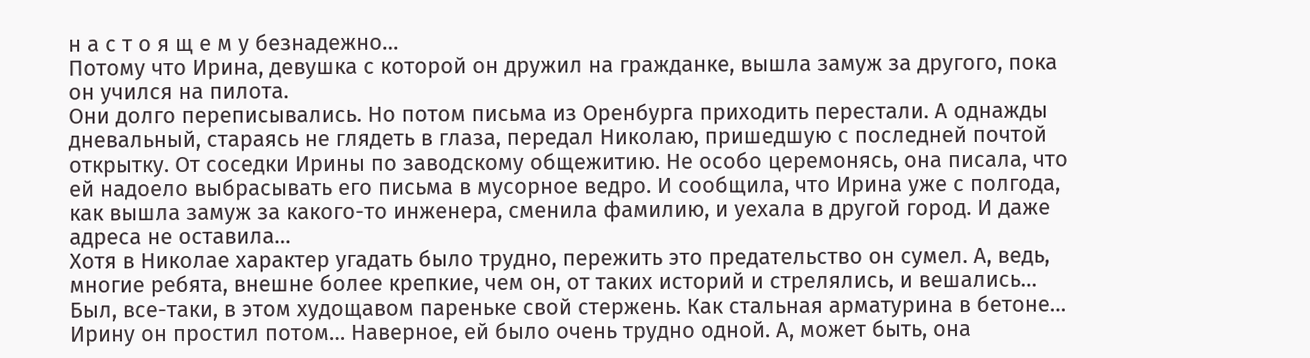н а с т о я щ е м у безнадежно…
Потому что Ирина, девушка с которой он дружил на гражданке, вышла замуж за другого, пока он учился на пилота.
Они долго переписывались. Но потом письма из Оренбурга приходить перестали. А однажды дневальный, стараясь не глядеть в глаза, передал Николаю, пришедшую с последней почтой открытку. От соседки Ирины по заводскому общежитию. Не особо церемонясь, она писала, что ей надоело выбрасывать его письма в мусорное ведро. И сообщила, что Ирина уже с полгода, как вышла замуж за какого-то инженера, сменила фамилию, и уехала в другой город. И даже адреса не оставила…
Хотя в Николае характер угадать было трудно, пережить это предательство он сумел. А, ведь, многие ребята, внешне более крепкие, чем он, от таких историй и стрелялись, и вешались… Был, все-таки, в этом худощавом пареньке свой стержень. Как стальная арматурина в бетоне…
Ирину он простил потом… Наверное, ей было очень трудно одной. А, может быть, она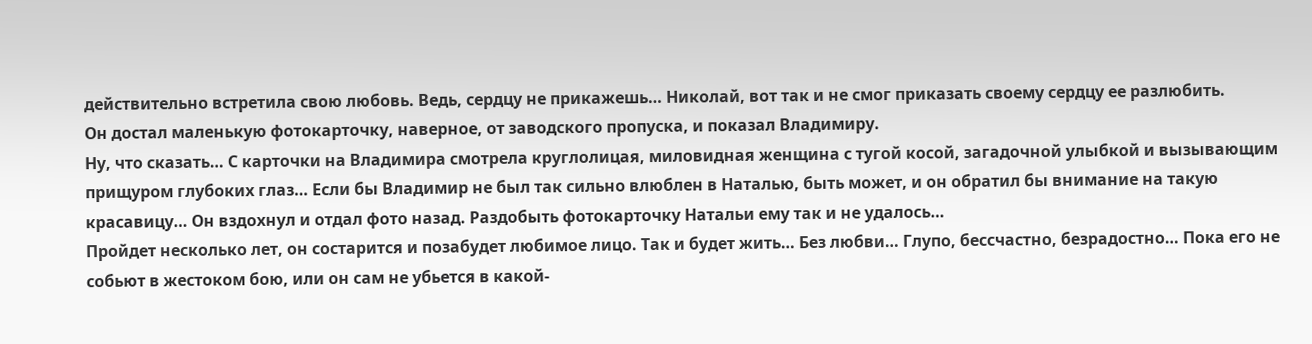действительно встретила свою любовь. Ведь, сердцу не прикажешь… Николай, вот так и не смог приказать своему сердцу ее разлюбить.
Он достал маленькую фотокарточку, наверное, от заводского пропуска, и показал Владимиру.
Ну, что сказать… С карточки на Владимира смотрела круглолицая, миловидная женщина с тугой косой, загадочной улыбкой и вызывающим прищуром глубоких глаз… Если бы Владимир не был так сильно влюблен в Наталью, быть может, и он обратил бы внимание на такую красавицу… Он вздохнул и отдал фото назад. Раздобыть фотокарточку Натальи ему так и не удалось…
Пройдет несколько лет, он состарится и позабудет любимое лицо. Так и будет жить… Без любви… Глупо, бессчастно, безрадостно… Пока его не собьют в жестоком бою, или он сам не убьется в какой-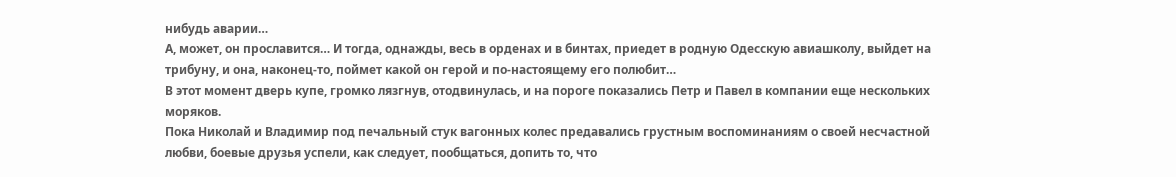нибудь аварии…
А, может, он прославится… И тогда, однажды, весь в орденах и в бинтах, приедет в родную Одесскую авиашколу, выйдет на трибуну, и она, наконец-то, поймет какой он герой и по-настоящему его полюбит…
В этот момент дверь купе, громко лязгнув, отодвинулась, и на пороге показались Петр и Павел в компании еще нескольких моряков.
Пока Николай и Владимир под печальный стук вагонных колес предавались грустным воспоминаниям о своей несчастной любви, боевые друзья успели, как следует, пообщаться, допить то, что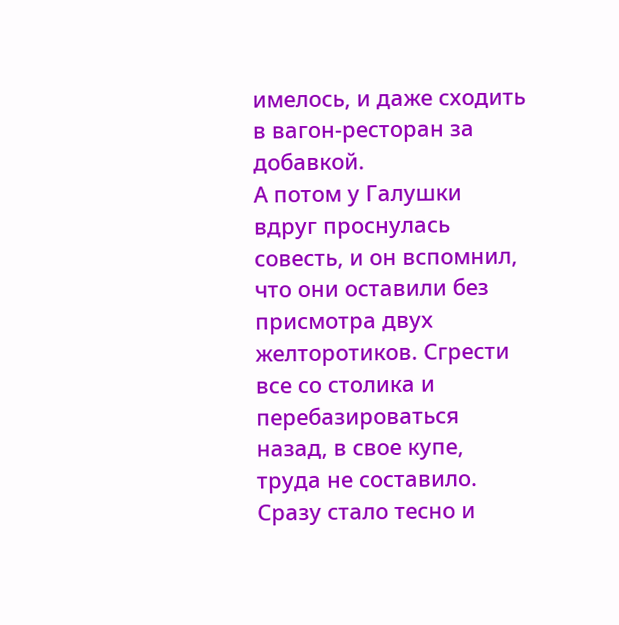имелось, и даже сходить в вагон-ресторан за добавкой.
А потом у Галушки вдруг проснулась совесть, и он вспомнил, что они оставили без присмотра двух желторотиков. Сгрести все со столика и перебазироваться назад, в свое купе, труда не составило.
Сразу стало тесно и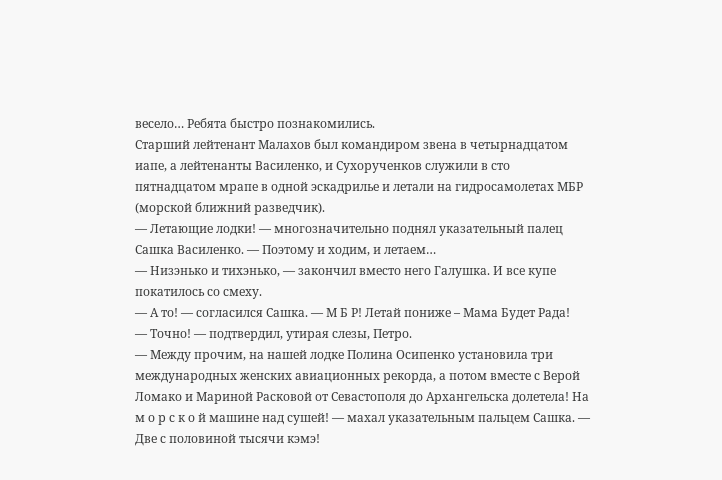весело… Ребята быстро познакомились.
Старший лейтенант Малахов был командиром звена в четырнадцатом иапе, а лейтенанты Василенко, и Сухорученков служили в сто пятнадцатом мрапе в одной эскадрилье и летали на гидросамолетах МБР (морской ближний разведчик).
— Летающие лодки! — многозначительно поднял указательный палец Сашка Василенко. — Поэтому и ходим, и летаем…
— Низэнько и тихэнько, — закончил вместо него Галушка. И все купе покатилось со смеху.
— А то! — согласился Сашка. — М Б Р! Летай пониже – Мама Будет Рада!
— Точно! — подтвердил, утирая слезы, Петро.
— Между прочим, на нашей лодке Полина Осипенко установила три международных женских авиационных рекорда, а потом вместе с Верой Ломако и Мариной Расковой от Севастополя до Архангельска долетела! На м о р с к о й машине над сушей! — махал указательным пальцем Сашка. — Две с половиной тысячи кэмэ!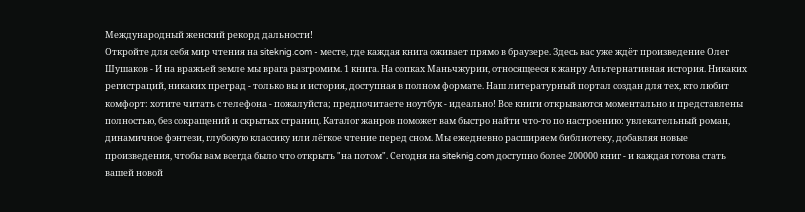Международный женский рекорд дальности!
Откройте для себя мир чтения на siteknig.com - месте, где каждая книга оживает прямо в браузере. Здесь вас уже ждёт произведение Олег Шушаков - И на вражьей земле мы врага разгромим. 1 книга. На сопках Маньчжурии, относящееся к жанру Альтернативная история. Никаких регистраций, никаких преград - только вы и история, доступная в полном формате. Наш литературный портал создан для тех, кто любит комфорт: хотите читать с телефона - пожалуйста; предпочитаете ноутбук - идеально! Все книги открываются моментально и представлены полностью, без сокращений и скрытых страниц. Каталог жанров поможет вам быстро найти что-то по настроению: увлекательный роман, динамичное фэнтези, глубокую классику или лёгкое чтение перед сном. Мы ежедневно расширяем библиотеку, добавляя новые произведения, чтобы вам всегда было что открыть "на потом". Сегодня на siteknig.com доступно более 200000 книг - и каждая готова стать вашей новой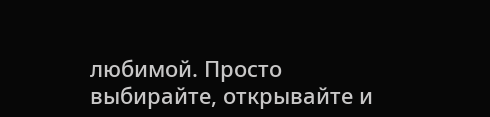любимой. Просто выбирайте, открывайте и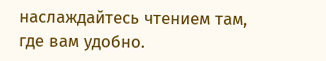наслаждайтесь чтением там, где вам удобно.